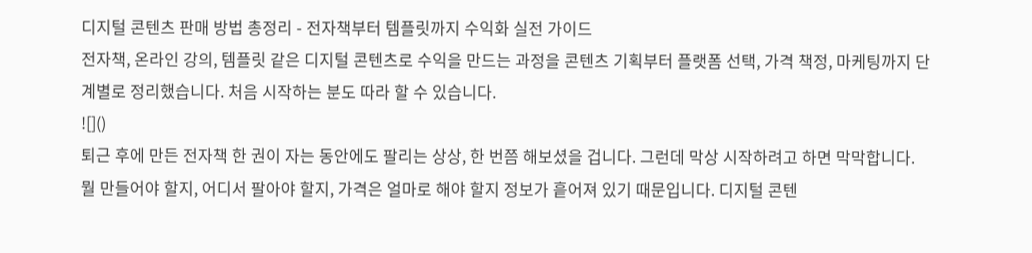디지털 콘텐츠 판매 방법 총정리 - 전자책부터 템플릿까지 수익화 실전 가이드
전자책, 온라인 강의, 템플릿 같은 디지털 콘텐츠로 수익을 만드는 과정을 콘텐츠 기획부터 플랫폼 선택, 가격 책정, 마케팅까지 단계별로 정리했습니다. 처음 시작하는 분도 따라 할 수 있습니다.
![]()
퇴근 후에 만든 전자책 한 권이 자는 동안에도 팔리는 상상, 한 번쯤 해보셨을 겁니다. 그런데 막상 시작하려고 하면 막막합니다. 뭘 만들어야 할지, 어디서 팔아야 할지, 가격은 얼마로 해야 할지 정보가 흩어져 있기 때문입니다. 디지털 콘텐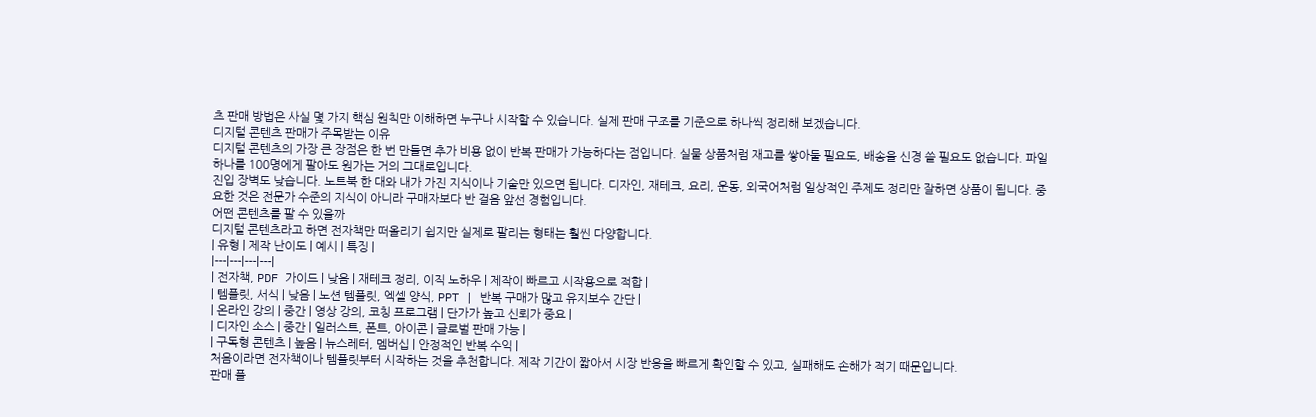츠 판매 방법은 사실 몇 가지 핵심 원칙만 이해하면 누구나 시작할 수 있습니다. 실제 판매 구조를 기준으로 하나씩 정리해 보겠습니다.
디지털 콘텐츠 판매가 주목받는 이유
디지털 콘텐츠의 가장 큰 장점은 한 번 만들면 추가 비용 없이 반복 판매가 가능하다는 점입니다. 실물 상품처럼 재고를 쌓아둘 필요도, 배송을 신경 쓸 필요도 없습니다. 파일 하나를 100명에게 팔아도 원가는 거의 그대로입니다.
진입 장벽도 낮습니다. 노트북 한 대와 내가 가진 지식이나 기술만 있으면 됩니다. 디자인, 재테크, 요리, 운동, 외국어처럼 일상적인 주제도 정리만 잘하면 상품이 됩니다. 중요한 것은 전문가 수준의 지식이 아니라 구매자보다 반 걸음 앞선 경험입니다.
어떤 콘텐츠를 팔 수 있을까
디지털 콘텐츠라고 하면 전자책만 떠올리기 쉽지만 실제로 팔리는 형태는 훨씬 다양합니다.
| 유형 | 제작 난이도 | 예시 | 특징 |
|---|---|---|---|
| 전자책, PDF 가이드 | 낮음 | 재테크 정리, 이직 노하우 | 제작이 빠르고 시작용으로 적합 |
| 템플릿, 서식 | 낮음 | 노션 템플릿, 엑셀 양식, PPT | 반복 구매가 많고 유지보수 간단 |
| 온라인 강의 | 중간 | 영상 강의, 코칭 프로그램 | 단가가 높고 신뢰가 중요 |
| 디자인 소스 | 중간 | 일러스트, 폰트, 아이콘 | 글로벌 판매 가능 |
| 구독형 콘텐츠 | 높음 | 뉴스레터, 멤버십 | 안정적인 반복 수익 |
처음이라면 전자책이나 템플릿부터 시작하는 것을 추천합니다. 제작 기간이 짧아서 시장 반응을 빠르게 확인할 수 있고, 실패해도 손해가 적기 때문입니다.
판매 플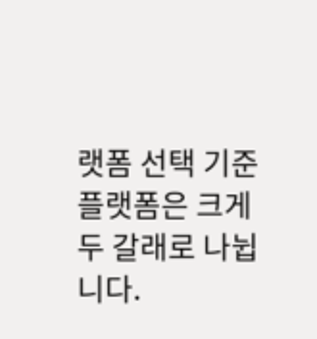랫폼 선택 기준
플랫폼은 크게 두 갈래로 나뉩니다.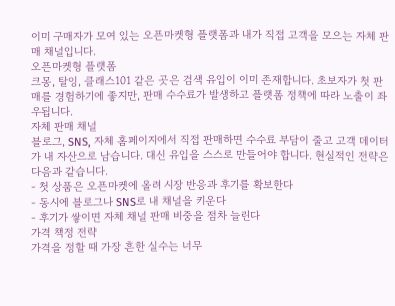이미 구매자가 모여 있는 오픈마켓형 플랫폼과 내가 직접 고객을 모으는 자체 판매 채널입니다.
오픈마켓형 플랫폼
크몽, 탈잉, 클래스101 같은 곳은 검색 유입이 이미 존재합니다. 초보자가 첫 판매를 경험하기에 좋지만, 판매 수수료가 발생하고 플랫폼 정책에 따라 노출이 좌우됩니다.
자체 판매 채널
블로그, SNS, 자체 홈페이지에서 직접 판매하면 수수료 부담이 줄고 고객 데이터가 내 자산으로 남습니다. 대신 유입을 스스로 만들어야 합니다. 현실적인 전략은 다음과 같습니다.
- 첫 상품은 오픈마켓에 올려 시장 반응과 후기를 확보한다
- 동시에 블로그나 SNS로 내 채널을 키운다
- 후기가 쌓이면 자체 채널 판매 비중을 점차 늘린다
가격 책정 전략
가격을 정할 때 가장 흔한 실수는 너무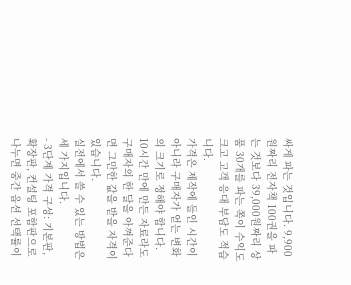싸게 파는 것입니다. 9,900원짜리 전자책 100권을 파는 것보다 39,000원짜리 상품 30개를 파는 쪽이 수익도 크고 고객 응대 부담도 적습니다.
가격은 제작에 들인 시간이 아니라 구매자가 얻는 변화의 크기로 정해야 합니다. 10시간 만에 만든 자료라도 구매자의 한 달을 아껴준다면 그만한 값을 받을 자격이 있습니다.
실전에서 쓸 수 있는 방법은 세 가지입니다.
- 3단계 가격 구성: 기본판, 확장판, 컨설팅 포함판으로 나누면 중간 옵션 선택률이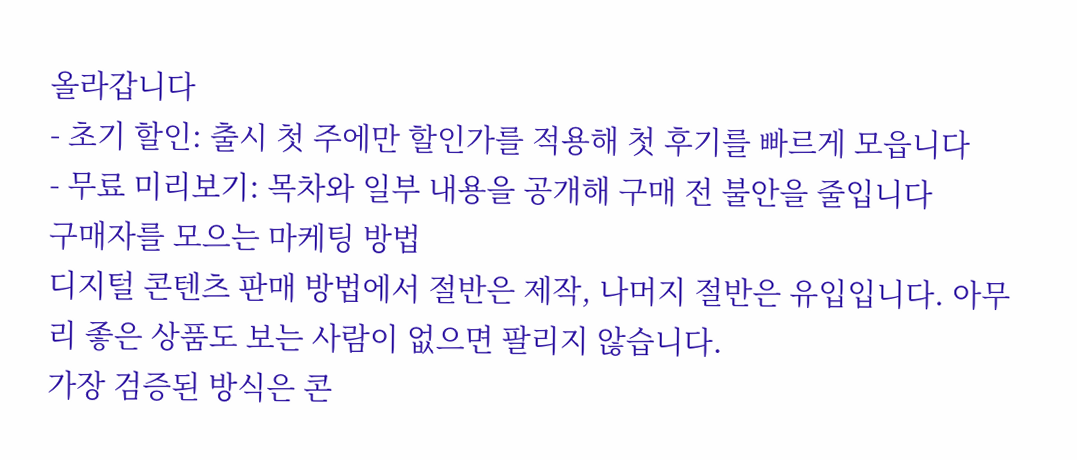올라갑니다
- 초기 할인: 출시 첫 주에만 할인가를 적용해 첫 후기를 빠르게 모읍니다
- 무료 미리보기: 목차와 일부 내용을 공개해 구매 전 불안을 줄입니다
구매자를 모으는 마케팅 방법
디지털 콘텐츠 판매 방법에서 절반은 제작, 나머지 절반은 유입입니다. 아무리 좋은 상품도 보는 사람이 없으면 팔리지 않습니다.
가장 검증된 방식은 콘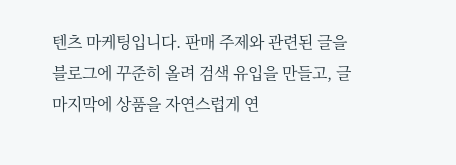텐츠 마케팅입니다. 판매 주제와 관련된 글을 블로그에 꾸준히 올려 검색 유입을 만들고, 글 마지막에 상품을 자연스럽게 연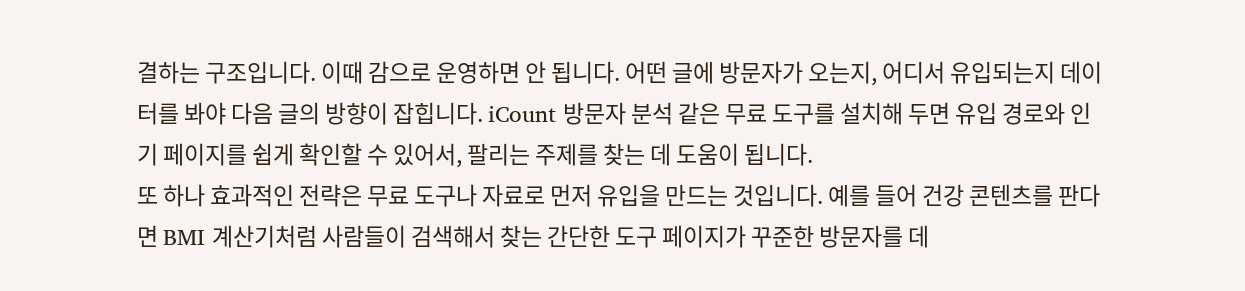결하는 구조입니다. 이때 감으로 운영하면 안 됩니다. 어떤 글에 방문자가 오는지, 어디서 유입되는지 데이터를 봐야 다음 글의 방향이 잡힙니다. iCount 방문자 분석 같은 무료 도구를 설치해 두면 유입 경로와 인기 페이지를 쉽게 확인할 수 있어서, 팔리는 주제를 찾는 데 도움이 됩니다.
또 하나 효과적인 전략은 무료 도구나 자료로 먼저 유입을 만드는 것입니다. 예를 들어 건강 콘텐츠를 판다면 BMI 계산기처럼 사람들이 검색해서 찾는 간단한 도구 페이지가 꾸준한 방문자를 데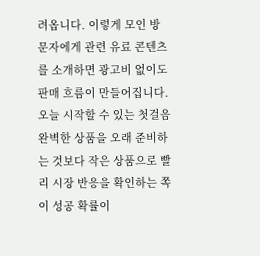려옵니다. 이렇게 모인 방문자에게 관련 유료 콘텐츠를 소개하면 광고비 없이도 판매 흐름이 만들어집니다.
오늘 시작할 수 있는 첫걸음
완벽한 상품을 오래 준비하는 것보다 작은 상품으로 빨리 시장 반응을 확인하는 쪽이 성공 확률이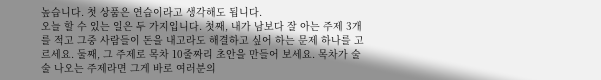높습니다. 첫 상품은 연습이라고 생각해도 됩니다.
오늘 할 수 있는 일은 두 가지입니다. 첫째, 내가 남보다 잘 아는 주제 3개를 적고 그중 사람들이 돈을 내고라도 해결하고 싶어 하는 문제 하나를 고르세요. 둘째, 그 주제로 목차 10줄짜리 초안을 만들어 보세요. 목차가 술술 나오는 주제라면 그게 바로 여러분의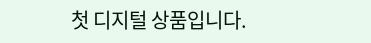첫 디지털 상품입니다.